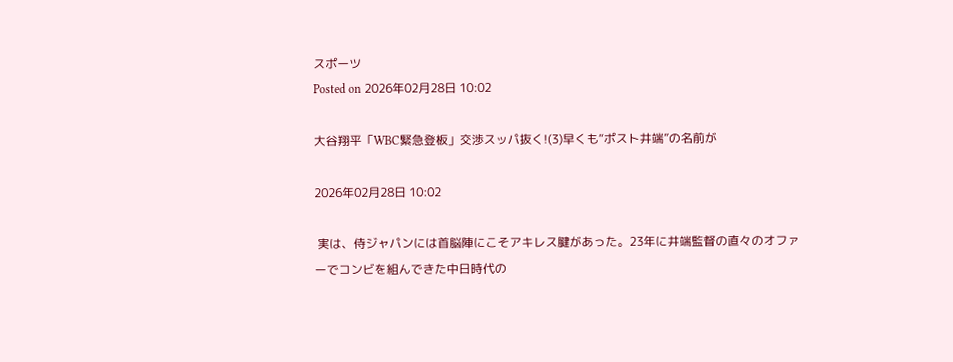スポーツ
Posted on 2026年02月28日 10:02

大谷翔平「WBC緊急登板」交渉スッパ抜く!(3)早くも“ポスト井端”の名前が

2026年02月28日 10:02

 実は、侍ジャパンには首脳陣にこそアキレス腱があった。23年に井端監督の直々のオファーでコンビを組んできた中日時代の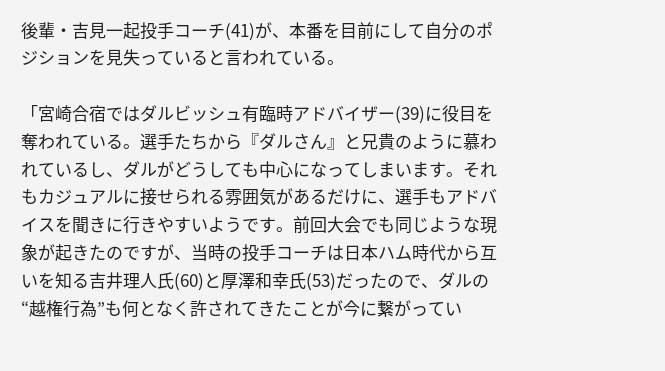後輩・吉見一起投手コーチ(41)が、本番を目前にして自分のポジションを見失っていると言われている。

「宮崎合宿ではダルビッシュ有臨時アドバイザー(39)に役目を奪われている。選手たちから『ダルさん』と兄貴のように慕われているし、ダルがどうしても中心になってしまいます。それもカジュアルに接せられる雰囲気があるだけに、選手もアドバイスを聞きに行きやすいようです。前回大会でも同じような現象が起きたのですが、当時の投手コーチは日本ハム時代から互いを知る吉井理人氏(60)と厚澤和幸氏(53)だったので、ダルの“越権行為”も何となく許されてきたことが今に繋がってい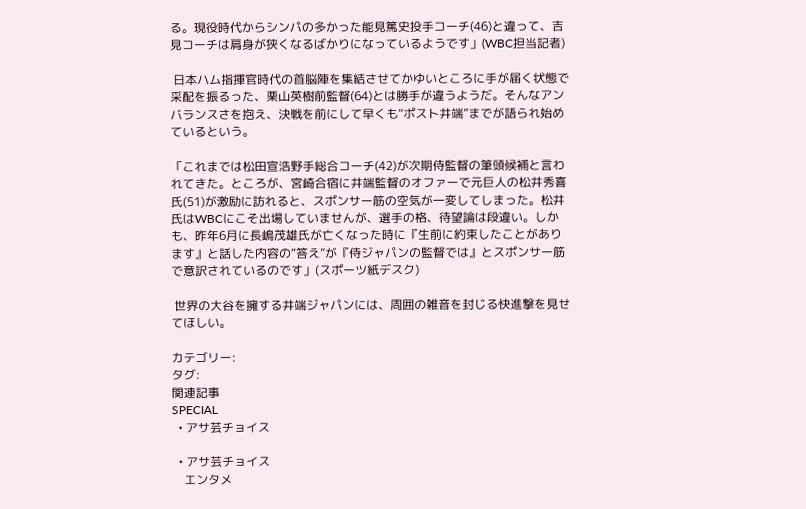る。現役時代からシンパの多かった能見篤史投手コーチ(46)と違って、吉見コーチは肩身が狭くなるばかりになっているようです」(WBC担当記者)

 日本ハム指揮官時代の首脳陣を集結させてかゆいところに手が届く状態で采配を振るった、栗山英樹前監督(64)とは勝手が違うようだ。そんなアンバランスさを抱え、決戦を前にして早くも“ポスト井端”までが語られ始めているという。

「これまでは松田宣浩野手総合コーチ(42)が次期侍監督の筆頭候補と言われてきた。ところが、宮崎合宿に井端監督のオファーで元巨人の松井秀喜氏(51)が激励に訪れると、スポンサー筋の空気が一変してしまった。松井氏はWBCにこそ出場していませんが、選手の格、待望論は段違い。しかも、昨年6月に長嶋茂雄氏が亡くなった時に『生前に約束したことがあります』と話した内容の“答え”が『侍ジャパンの監督では』とスポンサー筋で意訳されているのです」(スポーツ紙デスク)

 世界の大谷を擁する井端ジャパンには、周囲の雑音を封じる快進撃を見せてほしい。

カテゴリー:
タグ:
関連記事
SPECIAL
  • アサ芸チョイス

  • アサ芸チョイス
    エンタメ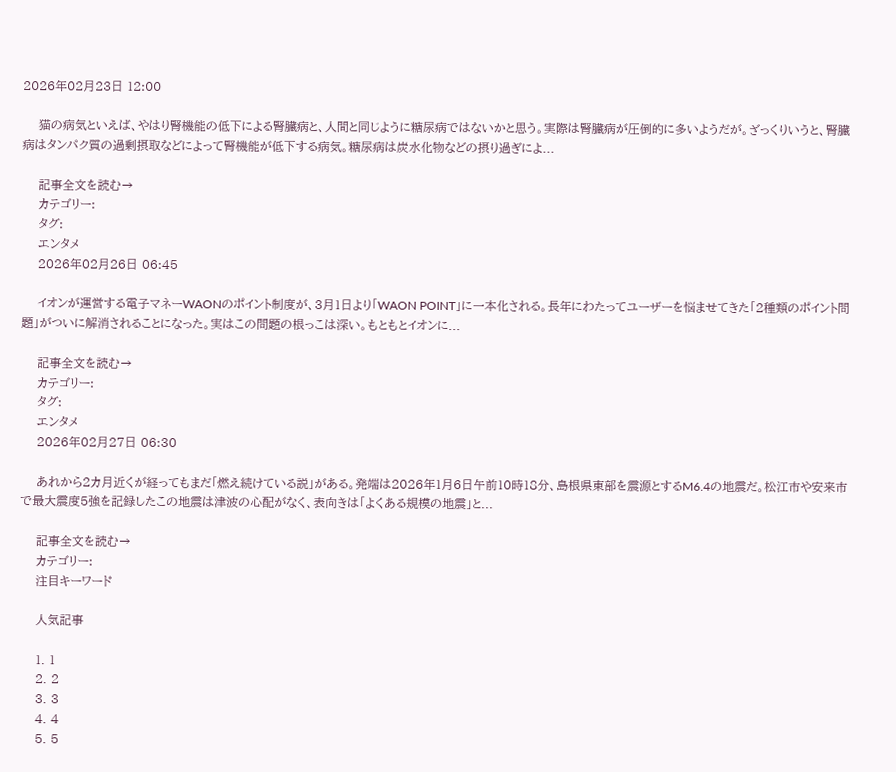2026年02月23日 12:00

    猫の病気といえば、やはり腎機能の低下による腎臓病と、人間と同じように糖尿病ではないかと思う。実際は腎臓病が圧倒的に多いようだが。ざっくりいうと、腎臓病はタンパク質の過剰摂取などによって腎機能が低下する病気。糖尿病は炭水化物などの摂り過ぎによ...

    記事全文を読む→
    カテゴリー:
    タグ:
    エンタメ
    2026年02月26日 06:45

    イオンが運営する電子マネーWAONのポイント制度が、3月1日より「WAON POINT」に一本化される。長年にわたってユーザーを悩ませてきた「2種類のポイント問題」がついに解消されることになった。実はこの問題の根っこは深い。もともとイオンに...

    記事全文を読む→
    カテゴリー:
    タグ:
    エンタメ
    2026年02月27日 06:30

    あれから2カ月近くが経ってもまだ「燃え続けている説」がある。発端は2026年1月6日午前10時18分、島根県東部を震源とするM6.4の地震だ。松江市や安来市で最大震度5強を記録したこの地震は津波の心配がなく、表向きは「よくある規模の地震」と...

    記事全文を読む→
    カテゴリー:
    注目キーワード

    人気記事

    1. 1
    2. 2
    3. 3
    4. 4
    5. 5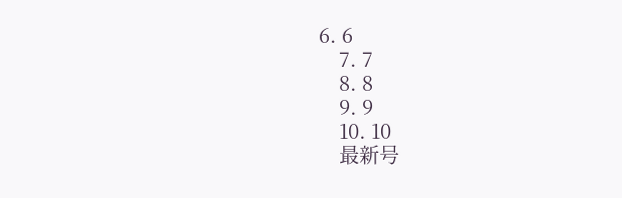6. 6
    7. 7
    8. 8
    9. 9
    10. 10
    最新号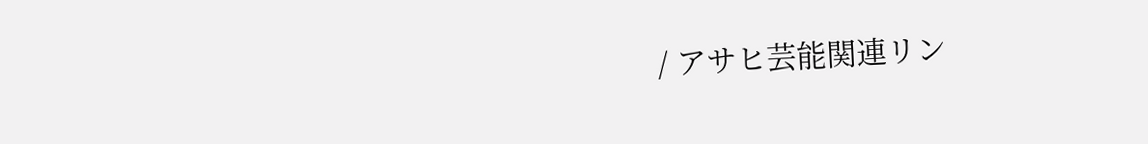/ アサヒ芸能関連リン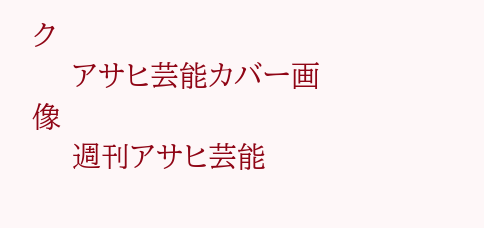ク
    アサヒ芸能カバー画像
    週刊アサヒ芸能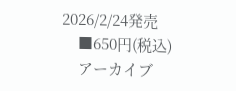2026/2/24発売
    ■650円(税込)
    アーカイブ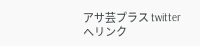アサ芸プラス twitterへリンク